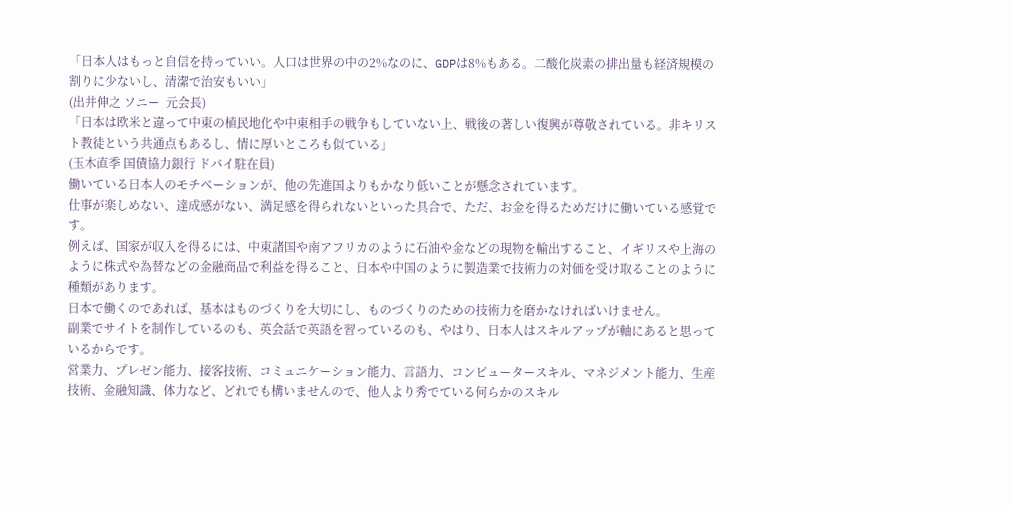「日本人はもっと自信を持っていい。人口は世界の中の2%なのに、GDPは8%もある。二酸化炭素の排出量も経済規模の割りに少ないし、清潔で治安もいい」
(出井伸之 ソニー  元会長)
「日本は欧米と違って中東の植民地化や中東相手の戦争もしていない上、戦後の著しい復興が尊敬されている。非キリスト教徒という共通点もあるし、情に厚いところも似ている」
(玉木直季 国債協力銀行 ドバイ駐在員)
働いている日本人のモチベーションが、他の先進国よりもかなり低いことが懸念されています。
仕事が楽しめない、達成感がない、満足感を得られないといった具合で、ただ、お金を得るためだけに働いている感覚です。
例えば、国家が収入を得るには、中東諸国や南アフリカのように石油や金などの現物を輸出すること、イギリスや上海のように株式や為替などの金融商品で利益を得ること、日本や中国のように製造業で技術力の対価を受け取ることのように種類があります。
日本で働くのであれば、基本はものづくりを大切にし、ものづくりのための技術力を磨かなければいけません。
副業でサイトを制作しているのも、英会話で英語を習っているのも、やはり、日本人はスキルアップが軸にあると思っているからです。
営業力、プレゼン能力、接客技術、コミュニケーション能力、言語力、コンピュータースキル、マネジメント能力、生産技術、金融知識、体力など、どれでも構いませんので、他人より秀でている何らかのスキル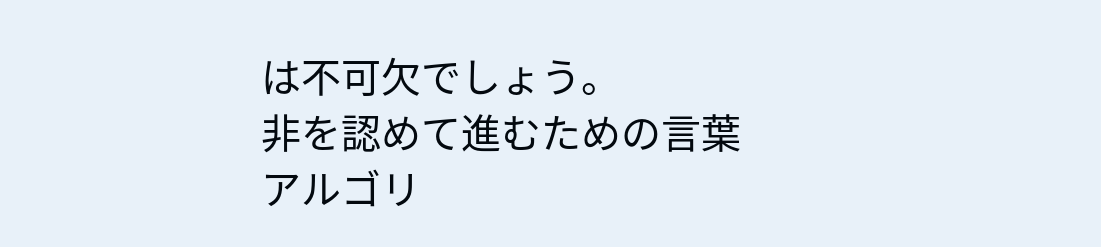は不可欠でしょう。
非を認めて進むための言葉
アルゴリ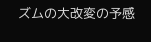ズムの大改変の予感